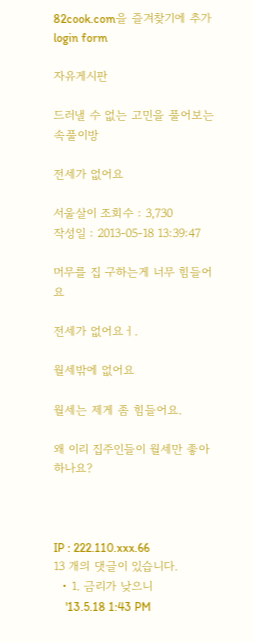82cook.com을 즐겨찾기에 추가
login form

자유게시판

드러낼 수 없는 고민을 풀어보는 속풀이방

전세가 없어요

서울살이 조회수 : 3,730
작성일 : 2013-05-18 13:39:47

머무를 집 구하는게 너무 힘들어요

전세가 없어요ㅓ.

월세밖에 없어요

월세는 제게 좀 힘들어요.

왜 이리 집주인들이 월세만 좋아하나요?



IP : 222.110.xxx.66
13 개의 댓글이 있습니다.
  • 1. 금리가 낮으니
    '13.5.18 1:43 PM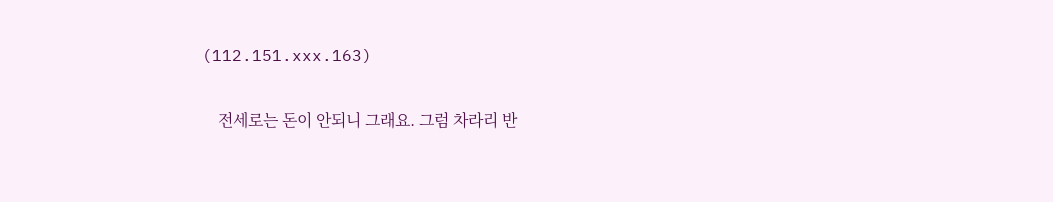(112.151.xxx.163)

    전세로는 돈이 안되니 그래요. 그럼 차라리 반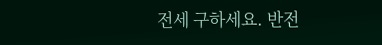전세 구하세요. 반전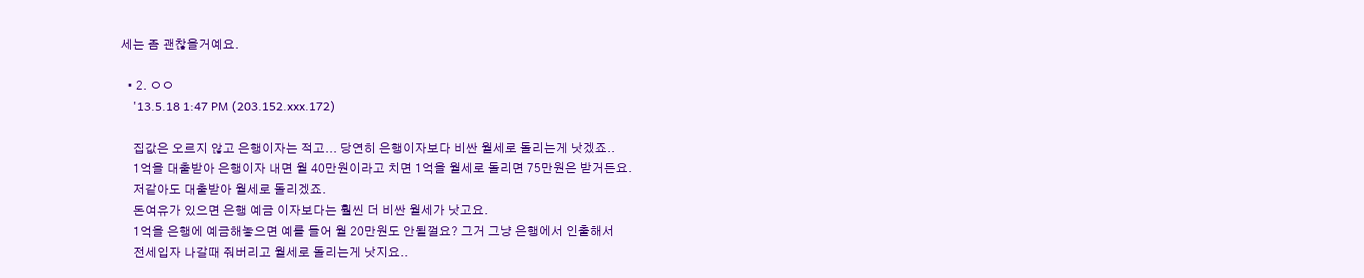세는 좀 괜찮을거예요.

  • 2. ㅇㅇ
    '13.5.18 1:47 PM (203.152.xxx.172)

    집값은 오르지 않고 은행이자는 적고... 당연히 은행이자보다 비싼 월세로 돌리는게 낫겠죠..
    1억을 대출받아 은행이자 내면 월 40만원이라고 치면 1억을 월세로 돌리면 75만원은 받거든요.
    저같아도 대출받아 월세로 돌리겠죠.
    돈여유가 있으면 은행 예금 이자보다는 훨씬 더 비싼 월세가 낫고요.
    1억을 은행에 예금해놓으면 예를 들어 월 20만원도 안될껄요? 그거 그냥 은행에서 인출해서
    전세입자 나갈때 줘버리고 월세로 돌리는게 낫지요..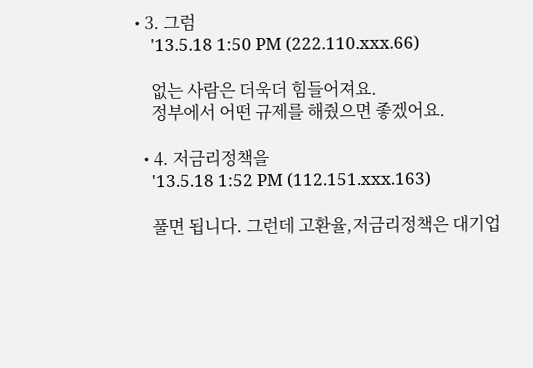• 3. 그럼
    '13.5.18 1:50 PM (222.110.xxx.66)

    없는 사람은 더욱더 힘들어져요.
    정부에서 어떤 규제를 해줬으면 좋겠어요.

  • 4. 저금리정책을
    '13.5.18 1:52 PM (112.151.xxx.163)

    풀면 됩니다. 그런데 고환율,저금리정책은 대기업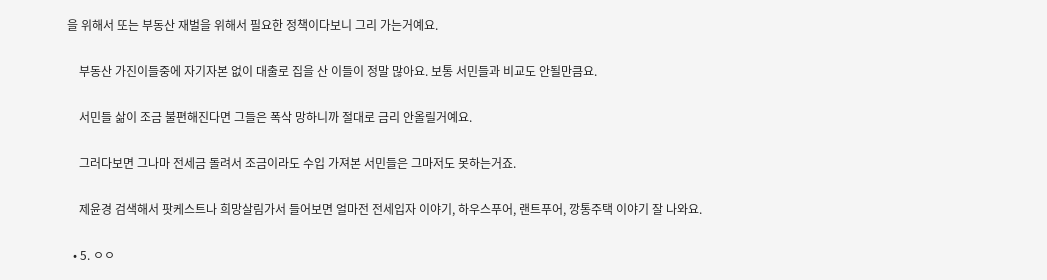을 위해서 또는 부동산 재벌을 위해서 필요한 정책이다보니 그리 가는거예요.

    부동산 가진이들중에 자기자본 없이 대출로 집을 산 이들이 정말 많아요. 보통 서민들과 비교도 안될만큼요.

    서민들 삶이 조금 불편해진다면 그들은 폭삭 망하니까 절대로 금리 안올릴거예요.

    그러다보면 그나마 전세금 돌려서 조금이라도 수입 가져본 서민들은 그마저도 못하는거죠.

    제윤경 검색해서 팟케스트나 희망살림가서 들어보면 얼마전 전세입자 이야기, 하우스푸어, 랜트푸어, 깡통주택 이야기 잘 나와요.

  • 5. ㅇㅇ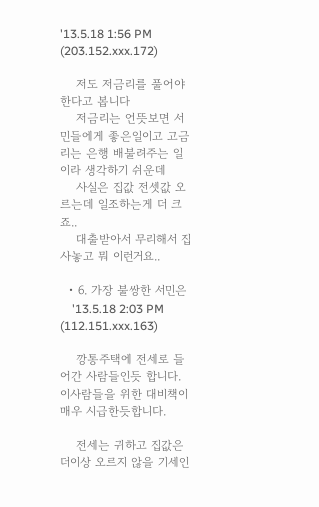'13.5.18 1:56 PM (203.152.xxx.172)

    저도 저금리를 풀어야 한다고 봅니다
    저금리는 언뜻보면 서민들에게 좋은일이고 고금리는 은행 배불려주는 일이라 생각하기 쉬운데
    사실은 집값 전셋값 오르는데 일조하는게 더 크죠..
    대출받아서 무리해서 집사놓고 뭐 이런거요..

  • 6. 가장 불쌍한 서민은
    '13.5.18 2:03 PM (112.151.xxx.163)

    깡통주택에 전세로 들어간 사람들인듯 합니다. 이사람들을 위한 대비책이 매우 시급한듯합니다.

    전세는 귀하고 집값은 더이상 오르지 않을 기세인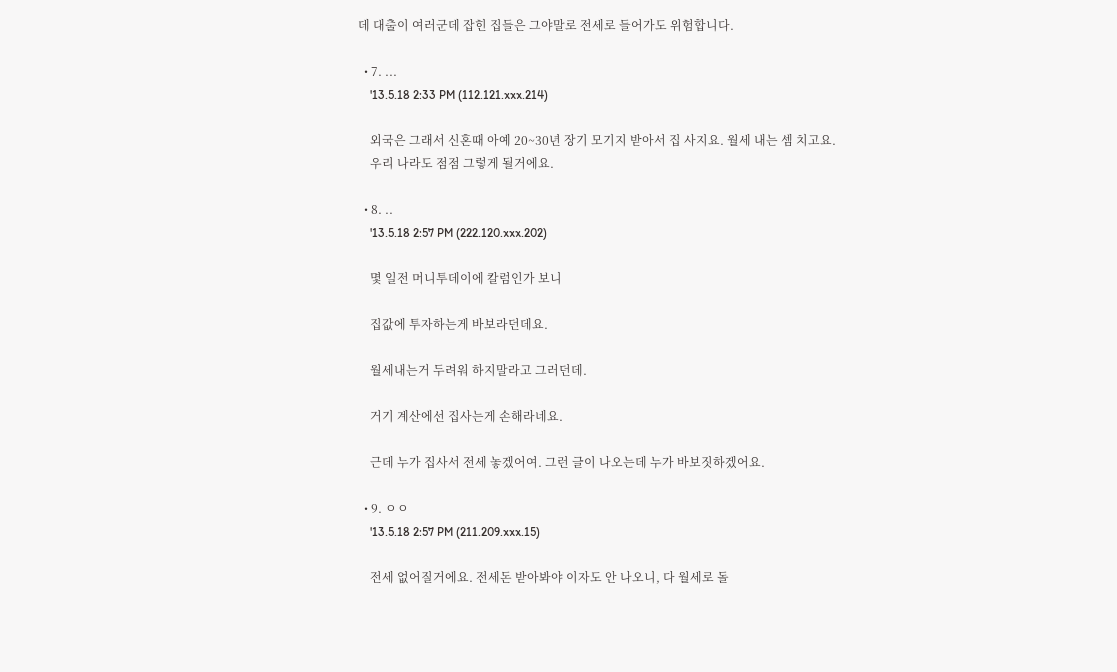데 대출이 여러군데 잡힌 집들은 그야말로 전세로 들어가도 위험합니다.

  • 7. ...
    '13.5.18 2:33 PM (112.121.xxx.214)

    외국은 그래서 신혼때 아예 20~30년 장기 모기지 받아서 집 사지요. 월세 내는 셈 치고요.
    우리 나라도 점점 그렇게 될거에요.

  • 8. ..
    '13.5.18 2:57 PM (222.120.xxx.202)

    몇 일전 머니투데이에 칼럼인가 보니

    집값에 투자하는게 바보라던데요.

    월세내는거 두려워 하지말라고 그러던데.

    거기 계산에선 집사는게 손해라네요.

    근데 누가 집사서 전세 놓겠어여. 그런 글이 나오는데 누가 바보짓하겠어요.

  • 9. ㅇㅇ
    '13.5.18 2:57 PM (211.209.xxx.15)

    전세 없어질거에요. 전세돈 받아봐야 이자도 안 나오니, 다 월세로 돌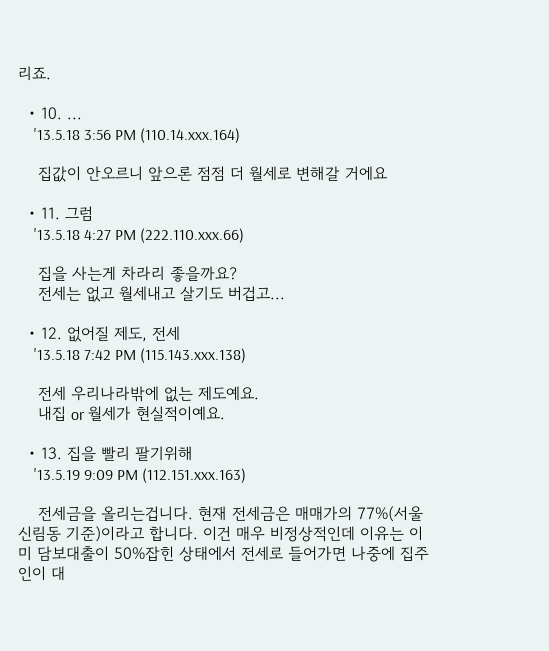리죠.

  • 10. ...
    '13.5.18 3:56 PM (110.14.xxx.164)

    집값이 안오르니 앞으론 점점 더 월세로 변해갈 거에요

  • 11. 그럼
    '13.5.18 4:27 PM (222.110.xxx.66)

    집을 사는게 차라리 좋을까요?
    전세는 없고 월세내고 살기도 버겁고...

  • 12. 없어질 제도, 전세
    '13.5.18 7:42 PM (115.143.xxx.138)

    전세 우리나라밖에 없는 제도예요.
    내집 or 월세가 현실적이예요.

  • 13. 집을 빨리 팔기위해
    '13.5.19 9:09 PM (112.151.xxx.163)

    전세금을 올리는겁니다. 현재 전세금은 매매가의 77%(서울 신림동 기준)이라고 합니다. 이건 매우 비정상적인데 이유는 이미 담보대출이 50%잡힌 상태에서 전세로 들어가면 나중에 집주인이 대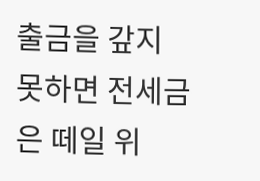출금을 갚지 못하면 전세금은 떼일 위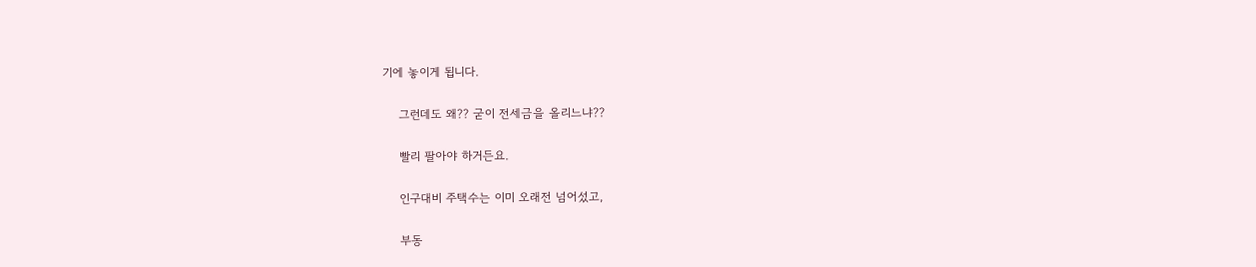기에 놓이게 됩니다.

    그런데도 왜?? 굳이 전세금을 올리느냐??

    빨리 팔아야 하거든요.

    인구대비 주택수는 이미 오래전 넘어섰고,

    부동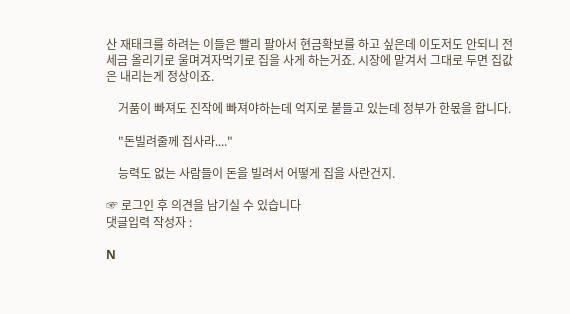산 재태크를 하려는 이들은 빨리 팔아서 현금확보를 하고 싶은데 이도저도 안되니 전세금 올리기로 울며겨자먹기로 집을 사게 하는거죠. 시장에 맡겨서 그대로 두면 집값은 내리는게 정상이죠.

    거품이 빠져도 진작에 빠져야하는데 억지로 붙들고 있는데 정부가 한몫을 합니다.

    "돈빌려줄께 집사라...."

    능력도 없는 사람들이 돈을 빌려서 어떻게 집을 사란건지.

☞ 로그인 후 의견을 남기실 수 있습니다
댓글입력 작성자 :

N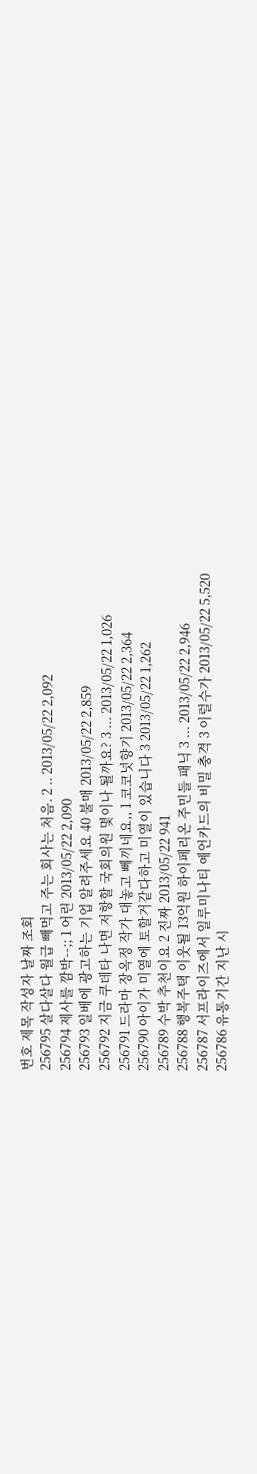번호 제목 작성자 날짜 조회
256795 살다살다 월급 빼먹고 주는 회사는 처음. 2 .. 2013/05/22 2,092
256794 제사를 깜박--;; 1 어린 2013/05/22 2,090
256793 일베에 광고하는 기업 알려주세요 40 불매 2013/05/22 2,859
256792 지금 쿠데타 나면 저항할 국회의원 몇이나 될까요? 3 ... 2013/05/22 1,026
256791 드라마 장옥정 작가 대놓고 뻬끼네요,, 1 코코넛향기 2013/05/22 2,364
256790 아이가 미열에 토할거같다하고 미열이 있습니다 3 2013/05/22 1,262
256789 수박 추천이요 2 진짜 2013/05/22 941
256788 행복주택 이웃될 13억원 하이페리온 주민들 패닉 3 ... 2013/05/22 2,946
256787 서프라이즈에서 일루미나티 예언카드의 비밀 충격 3 이럴수가 2013/05/22 5,520
256786 유통기간 지난 시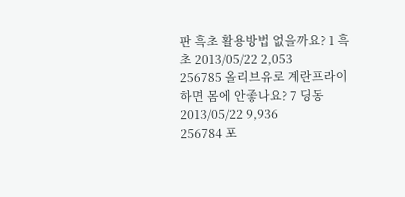판 흑초 활용방법 없을까요? 1 흑초 2013/05/22 2,053
256785 올리브유로 계란프라이 하면 몸에 안좋나요? 7 딩동 2013/05/22 9,936
256784 포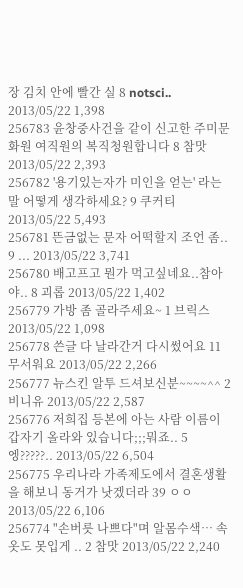장 김치 안에 빨간 실 8 notsci.. 2013/05/22 1,398
256783 윤창중사건을 같이 신고한 주미문화원 여직원의 복직청원합니다 8 참맛 2013/05/22 2,393
256782 '용기있는자가 미인을 얻는' 라는 말 어떻게 생각하세요? 9 쿠커티 2013/05/22 5,493
256781 뜬금없는 문자 어떡할지 조언 좀.. 9 ... 2013/05/22 3,741
256780 배고프고 뭔가 먹고싶네요..참아야.. 8 괴롭 2013/05/22 1,402
256779 가방 좀 골라주세요~ 1 브릭스 2013/05/22 1,098
256778 쓴글 다 날라간거 다시썼어요 11 무서워요 2013/05/22 2,266
256777 뉴스킨 알투 드셔보신분~~~~^^ 2 비니유 2013/05/22 2,587
256776 저희집 등본에 아는 사람 이름이 갑자기 올라와 있습니다;;;뭐죠.. 5 엥?????.. 2013/05/22 6,504
256775 우리나라 가족제도에서 결혼생활을 해보니 동거가 낫겠더라 39 ㅇㅇ 2013/05/22 6,106
256774 "손버릇 나쁘다"며 알몸수색… 속옷도 못입게 .. 2 참맛 2013/05/22 2,240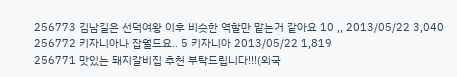256773 김남길은 선덕여왕 이후 비슷한 역할만 맡는거 같아요 10 ,, 2013/05/22 3,040
256772 키자니아나 잡월드요.. 5 키자니아 2013/05/22 1,819
256771 맛있는 돼지갈비집 추천 부탁드립니다!!!(외국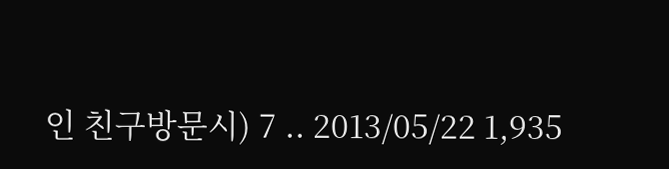인 친구방문시) 7 .. 2013/05/22 1,935